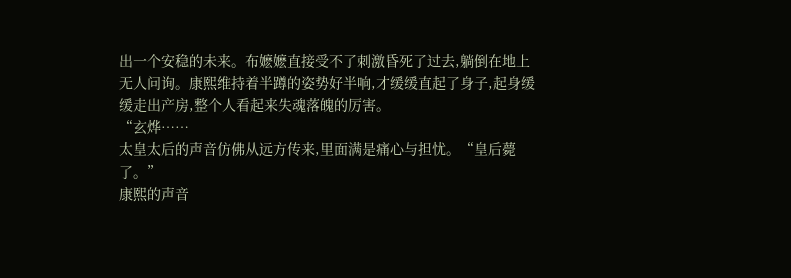出一个安稳的未来。布嬷嬷直接受不了刺激昏死了过去,躺倒在地上无人问询。康熙维持着半蹲的姿势好半响,才缓缓直起了身子,起身缓缓走出产房,整个人看起来失魂落魄的厉害。
“玄烨……
太皇太后的声音仿佛从远方传来,里面满是痛心与担忧。“皇后薨了。”
康熙的声音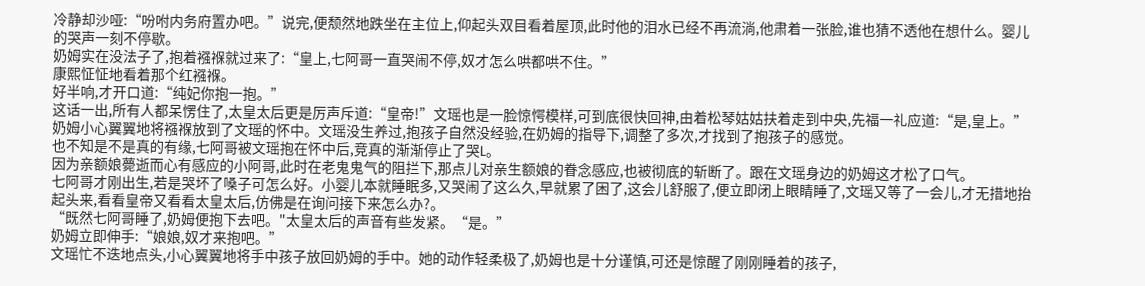冷静却沙哑:“吩咐内务府置办吧。”说完,便颓然地跌坐在主位上,仰起头双目看着屋顶,此时他的泪水已经不再流淌,他肃着一张脸,谁也猜不透他在想什么。婴儿的哭声一刻不停歇。
奶姆实在没法子了,抱着襁褓就过来了:“皇上,七阿哥一直哭闹不停,奴才怎么哄都哄不住。”
康熙怔怔地看着那个红襁褓。
好半响,才开口道:“纯妃你抱一抱。”
这话一出,所有人都呆愣住了,太皇太后更是厉声斥道:“皇帝!”文瑶也是一脸惊愕模样,可到底很快回神,由着松琴姑姑扶着走到中央,先福一礼应道:“是,皇上。”
奶姆小心翼翼地将襁褓放到了文瑶的怀中。文瑶没生养过,抱孩子自然没经验,在奶姆的指导下,调整了多次,才找到了抱孩子的感觉。
也不知是不是真的有缘,七阿哥被文瑶抱在怀中后,竞真的渐渐停止了哭L。
因为亲额娘薨逝而心有感应的小阿哥,此时在老鬼鬼气的阻拦下,那点儿对亲生额娘的眷念感应,也被彻底的斩断了。跟在文瑶身边的奶姆这才松了口气。
七阿哥才刚出生,若是哭坏了嗓子可怎么好。小婴儿本就睡眠多,又哭闹了这么久,早就累了困了,这会儿舒服了,便立即闭上眼睛睡了,文瑶又等了一会儿,才无措地抬起头来,看看皇帝又看看太皇太后,仿佛是在询问接下来怎么办?。
“既然七阿哥睡了,奶姆便抱下去吧。"太皇太后的声音有些发紧。“是。”
奶姆立即伸手:“娘娘,奴才来抱吧。”
文瑶忙不迭地点头,小心翼翼地将手中孩子放回奶姆的手中。她的动作轻柔极了,奶姆也是十分谨慎,可还是惊醒了刚刚睡着的孩子,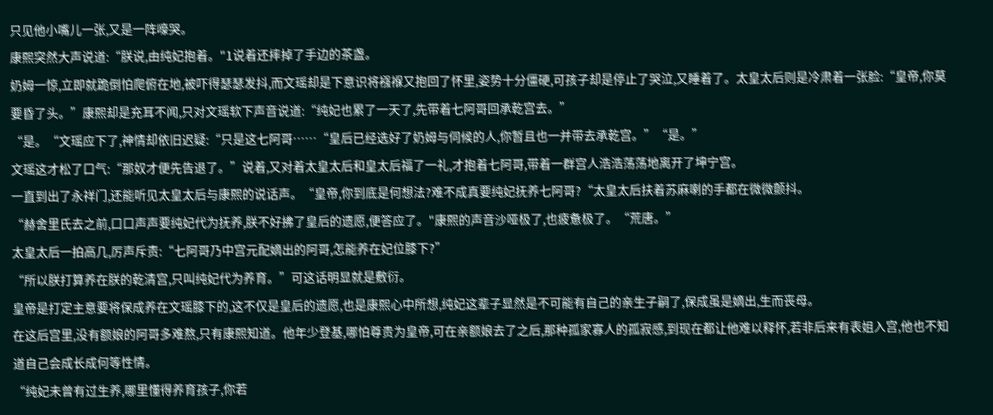只见他小嘴儿一张,又是一阵嚎哭。
康熙突然大声说道:“朕说,由纯妃抱着。"1说着还摔掉了手边的茶盏。
奶姆一惊,立即就跪倒怕爬俯在地,被吓得瑟瑟发抖,而文瑶却是下意识将襁褓又抱回了怀里,姿势十分僵硬,可孩子却是停止了哭泣,又睡着了。太皇太后则是冷肃着一张脸:“皇帝,你莫要昏了头。”康熙却是充耳不闻,只对文瑶软下声音说道:“纯妃也累了一天了,先带着七阿哥回承乾宫去。”
“是。“文瑶应下了,神情却依旧迟疑:“只是这七阿哥……“皇后已经选好了奶姆与伺候的人,你暂且也一并带去承乾宫。”“是。”
文瑶这才松了口气:“那奴才便先告退了。”说着,又对着太皇太后和皇太后福了一礼,才抱着七阿哥,带着一群宫人浩浩荡荡地离开了坤宁宫。
一直到出了永祥门,还能听见太皇太后与康熙的说话声。“皇帝,你到底是何想法?难不成真要纯妃抚养七阿哥?“太皇太后扶着苏麻喇的手都在微微颤抖。
“赫舍里氏去之前,口口声声要纯妃代为抚养,朕不好拂了皇后的遗愿,便答应了。"康熙的声音沙哑极了,也疲惫极了。“荒唐。”
太皇太后一拍高几,厉声斥责:“七阿哥乃中宫元配嫡出的阿哥,怎能养在妃位膝下?”
“所以朕打算养在朕的乾清宫,只叫纯妃代为养育。”可这话明显就是敷衍。
皇帝是打定主意要将保成养在文瑶膝下的,这不仅是皇后的遗愿,也是康熙心中所想,纯妃这辈子显然是不可能有自己的亲生子嗣了,保成虽是嫡出,生而丧母。
在这后宫里,没有额娘的阿哥多难熬,只有康熙知道。他年少登基,哪怕尊贵为皇帝,可在亲额娘去了之后,那种孤家寡人的孤寂感,到现在都让他难以释怀,若非后来有表姐入宫,他也不知道自己会成长成何等性情。
“纯妃未曾有过生养,哪里懂得养育孩子,你若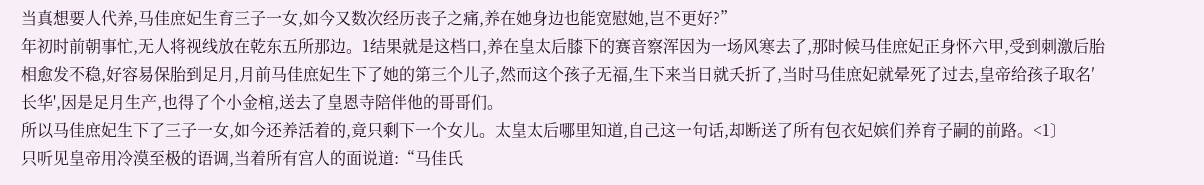当真想要人代养,马佳庶妃生育三子一女,如今又数次经历丧子之痛,养在她身边也能宽慰她,岂不更好?”
年初时前朝事忙,无人将视线放在乾东五所那边。1结果就是这档口,养在皇太后膝下的赛音察浑因为一场风寒去了,那时候马佳庶妃正身怀六甲,受到刺激后胎相愈发不稳,好容易保胎到足月,月前马佳庶妃生下了她的第三个儿子,然而这个孩子无福,生下来当日就夭折了,当时马佳庶妃就晕死了过去,皇帝给孩子取名′长华',因是足月生产,也得了个小金棺,送去了皇恩寺陪伴他的哥哥们。
所以马佳庶妃生下了三子一女,如今还养活着的,竟只剩下一个女儿。太皇太后哪里知道,自己这一句话,却断送了所有包衣妃嫔们养育子嗣的前路。<1〕
只听见皇帝用冷漠至极的语调,当着所有宫人的面说道:“马佳氏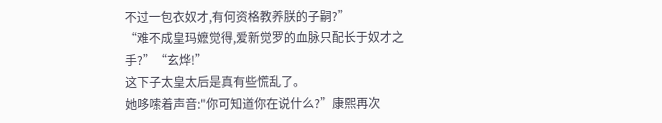不过一包衣奴才,有何资格教养朕的子嗣?”
“难不成皇玛嬷觉得,爱新觉罗的血脉只配长于奴才之手?”“玄烨!”
这下子太皇太后是真有些慌乱了。
她哆嗦着声音:"你可知道你在说什么?”康熙再次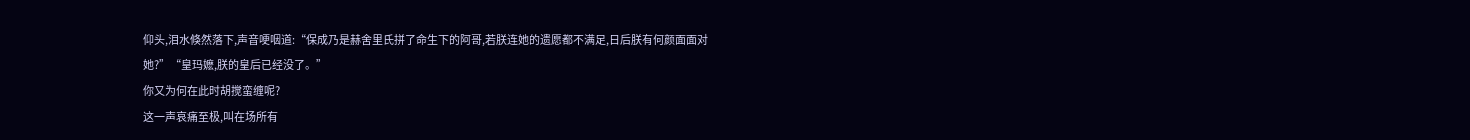仰头,泪水倏然落下,声音哽咽道:“保成乃是赫舍里氏拼了命生下的阿哥,若朕连她的遗愿都不满足,日后朕有何颜面面对她?”“皇玛嬷,朕的皇后已经没了。”
你又为何在此时胡搅蛮缠呢?
这一声哀痛至极,叫在场所有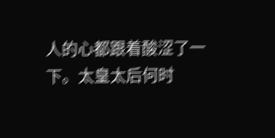人的心都跟着酸涩了一下。太皇太后何时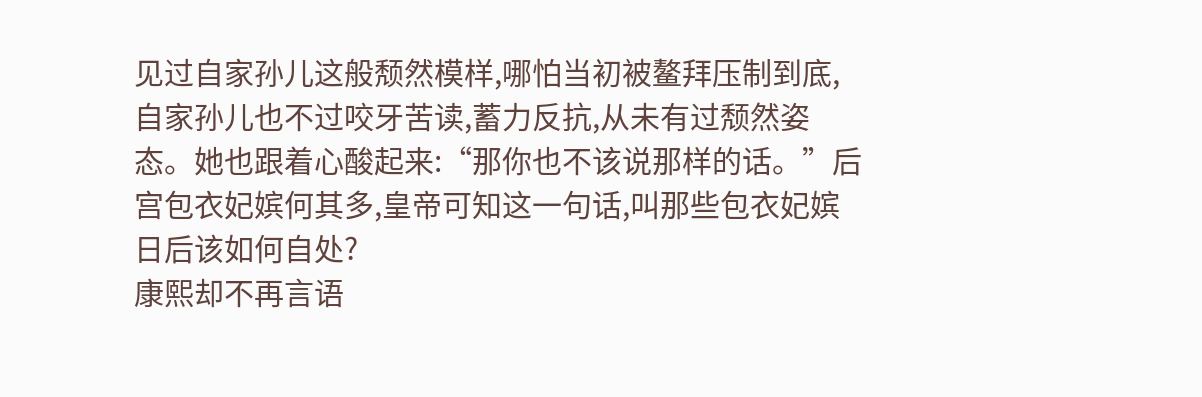见过自家孙儿这般颓然模样,哪怕当初被鳌拜压制到底,自家孙儿也不过咬牙苦读,蓄力反抗,从未有过颓然姿态。她也跟着心酸起来:“那你也不该说那样的话。”后宫包衣妃嫔何其多,皇帝可知这一句话,叫那些包衣妃嫔日后该如何自处?
康熙却不再言语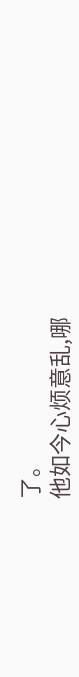了。
他如今心烦意乱,哪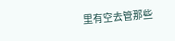里有空去管那些